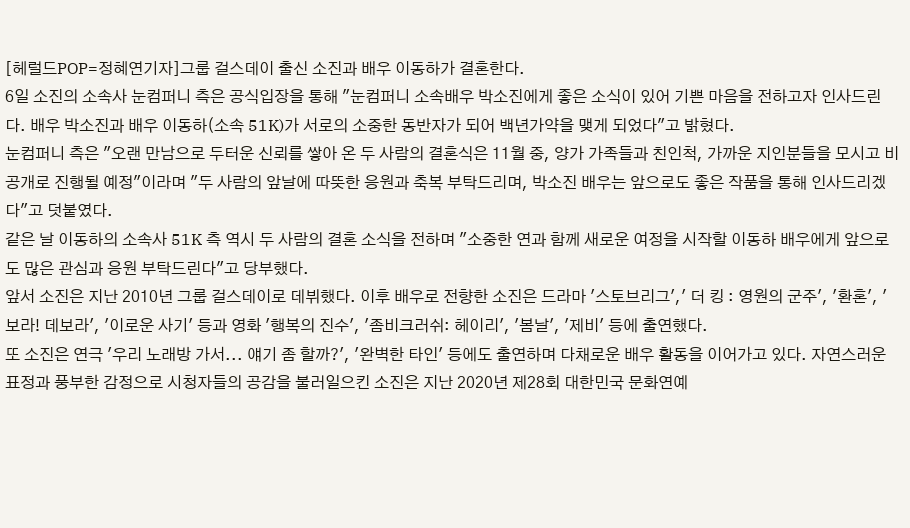[헤럴드POP=정혜연기자]그룹 걸스데이 출신 소진과 배우 이동하가 결혼한다.
6일 소진의 소속사 눈컴퍼니 측은 공식입장을 통해 "눈컴퍼니 소속배우 박소진에게 좋은 소식이 있어 기쁜 마음을 전하고자 인사드린다. 배우 박소진과 배우 이동하(소속 51K)가 서로의 소중한 동반자가 되어 백년가약을 맺게 되었다"고 밝혔다.
눈컴퍼니 측은 "오랜 만남으로 두터운 신뢰를 쌓아 온 두 사람의 결혼식은 11월 중, 양가 가족들과 친인척, 가까운 지인분들을 모시고 비공개로 진행될 예정"이라며 "두 사람의 앞날에 따뜻한 응원과 축복 부탁드리며, 박소진 배우는 앞으로도 좋은 작품을 통해 인사드리겠다"고 덧붙였다.
같은 날 이동하의 소속사 51K 측 역시 두 사람의 결혼 소식을 전하며 "소중한 연과 함께 새로운 여정을 시작할 이동하 배우에게 앞으로도 많은 관심과 응원 부탁드린다"고 당부했다.
앞서 소진은 지난 2010년 그룹 걸스데이로 데뷔했다. 이후 배우로 전향한 소진은 드라마 '스토브리그',' 더 킹 : 영원의 군주', '환혼', '보라! 데보라', '이로운 사기' 등과 영화 '행복의 진수', '좀비크러쉬: 헤이리', '봄날', '제비' 등에 출연했다.
또 소진은 연극 '우리 노래방 가서... 얘기 좀 할까?', '완벽한 타인' 등에도 출연하며 다채로운 배우 활동을 이어가고 있다. 자연스러운 표정과 풍부한 감정으로 시청자들의 공감을 불러일으킨 소진은 지난 2020년 제28회 대한민국 문화연예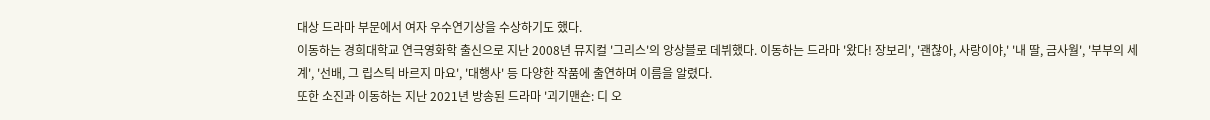대상 드라마 부문에서 여자 우수연기상을 수상하기도 했다.
이동하는 경희대학교 연극영화학 출신으로 지난 2008년 뮤지컬 '그리스'의 앙상블로 데뷔했다. 이동하는 드라마 '왔다! 장보리', '괜찮아, 사랑이야,' '내 딸, 금사월', '부부의 세계', '선배, 그 립스틱 바르지 마요', '대행사' 등 다양한 작품에 출연하며 이름을 알렸다.
또한 소진과 이동하는 지난 2021년 방송된 드라마 '괴기맨숀: 디 오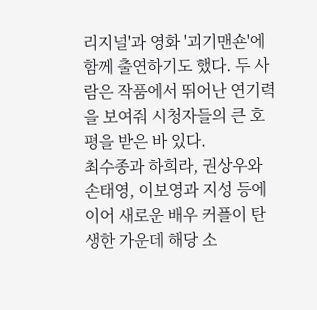리지널'과 영화 '괴기맨숀'에 함께 출연하기도 했다. 두 사람은 작품에서 뛰어난 연기력을 보여줘 시청자들의 큰 호평을 받은 바 있다.
최수종과 하희라, 권상우와 손태영, 이보영과 지성 등에 이어 새로운 배우 커플이 탄생한 가운데 해당 소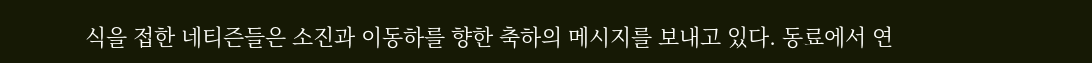식을 접한 네티즌들은 소진과 이동하를 향한 축하의 메시지를 보내고 있다. 동료에서 연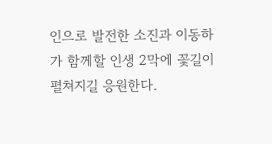인으로 발전한 소진과 이동하가 함께할 인생 2막에 꽃길이 펼쳐지길 응원한다.